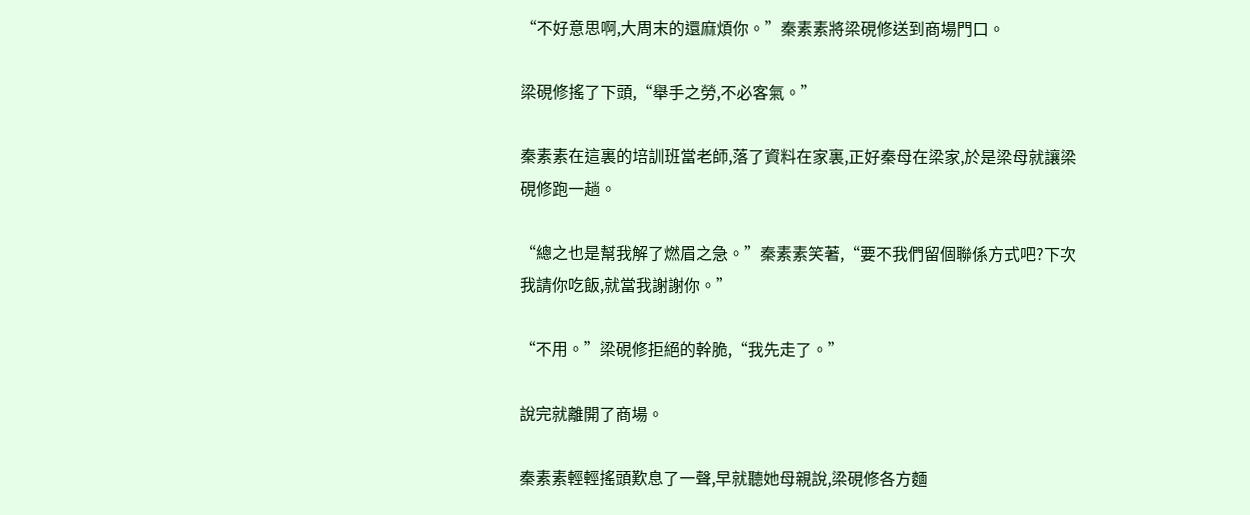“不好意思啊,大周末的還麻煩你。”秦素素將梁硯修送到商場門口。

梁硯修搖了下頭,“舉手之勞,不必客氣。”

秦素素在這裏的培訓班當老師,落了資料在家裏,正好秦母在梁家,於是梁母就讓梁硯修跑一趟。

“總之也是幫我解了燃眉之急。”秦素素笑著,“要不我們留個聯係方式吧?下次我請你吃飯,就當我謝謝你。”

“不用。”梁硯修拒絕的幹脆,“我先走了。”

說完就離開了商場。

秦素素輕輕搖頭歎息了一聲,早就聽她母親說,梁硯修各方麵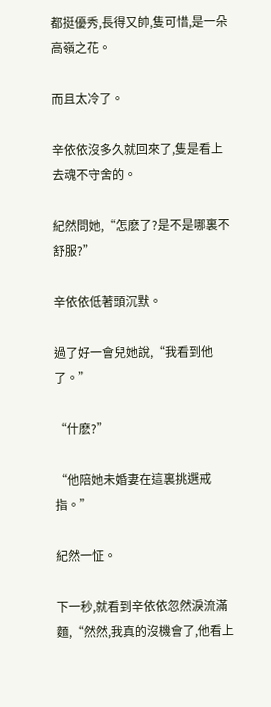都挺優秀,長得又帥,隻可惜,是一朵高嶺之花。

而且太冷了。

辛依依沒多久就回來了,隻是看上去魂不守舍的。

紀然問她,“怎麽了?是不是哪裏不舒服?”

辛依依低著頭沉默。

過了好一會兒她說,“我看到他了。”

“什麽?”

“他陪她未婚妻在這裏挑選戒指。”

紀然一怔。

下一秒,就看到辛依依忽然淚流滿麵,“然然,我真的沒機會了,他看上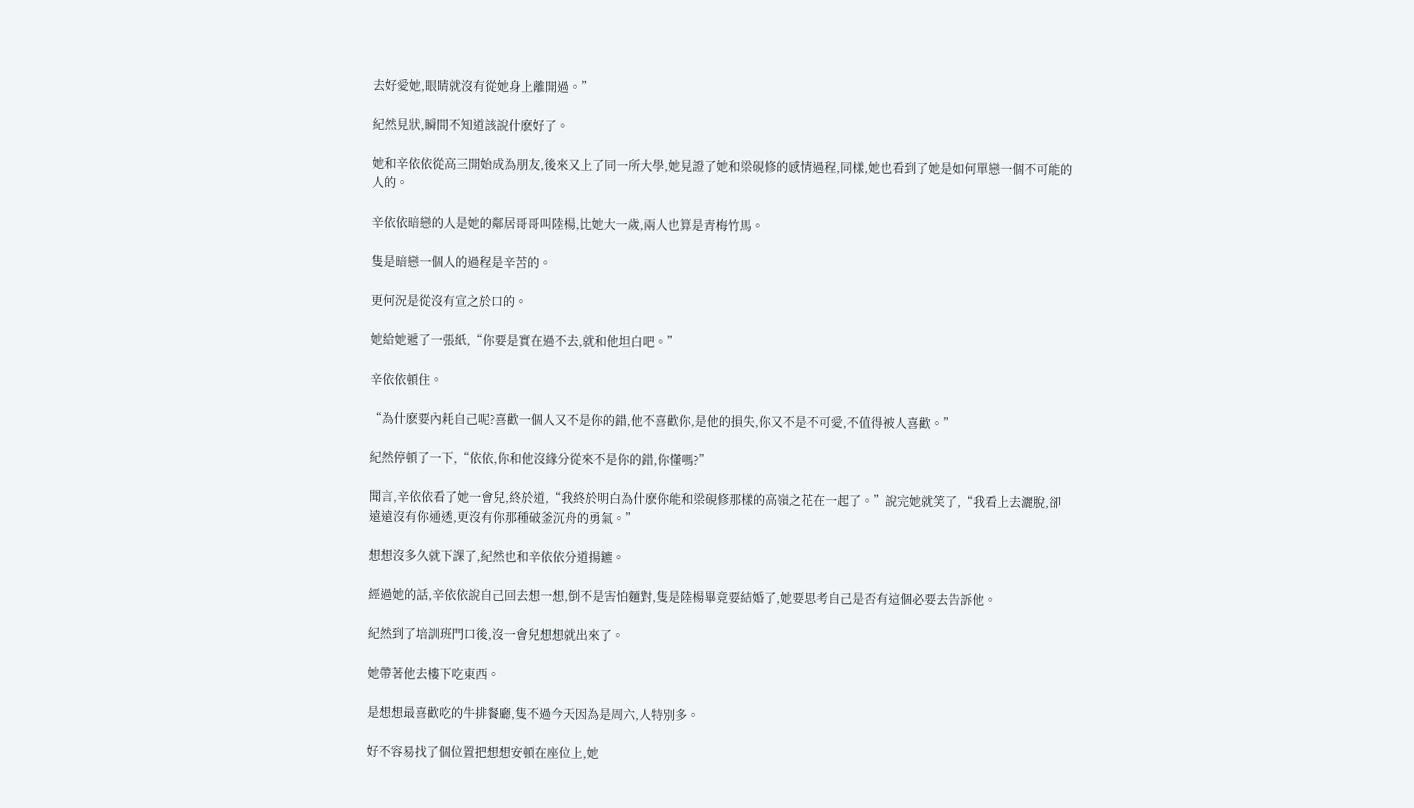去好愛她,眼睛就沒有從她身上離開過。”

紀然見狀,瞬間不知道該說什麽好了。

她和辛依依從高三開始成為朋友,後來又上了同一所大學,她見證了她和梁硯修的感情過程,同樣,她也看到了她是如何單戀一個不可能的人的。

辛依依暗戀的人是她的鄰居哥哥叫陸楊,比她大一歲,兩人也算是青梅竹馬。

隻是暗戀一個人的過程是辛苦的。

更何況是從沒有宣之於口的。

她給她遞了一張紙,“你要是實在過不去,就和他坦白吧。”

辛依依頓住。

“為什麽要內耗自己呢?喜歡一個人又不是你的錯,他不喜歡你,是他的損失,你又不是不可愛,不值得被人喜歡。”

紀然停頓了一下,“依依,你和他沒緣分從來不是你的錯,你懂嗎?”

聞言,辛依依看了她一會兒,終於道,“我終於明白為什麽你能和梁硯修那樣的高嶺之花在一起了。”說完她就笑了,“我看上去灑脫,卻遠遠沒有你通透,更沒有你那種破釜沉舟的勇氣。”

想想沒多久就下課了,紀然也和辛依依分道揚鑣。

經過她的話,辛依依說自己回去想一想,倒不是害怕麵對,隻是陸楊畢竟要結婚了,她要思考自己是否有這個必要去告訴他。

紀然到了培訓班門口後,沒一會兒想想就出來了。

她帶著他去樓下吃東西。

是想想最喜歡吃的牛排餐廳,隻不過今天因為是周六,人特別多。

好不容易找了個位置把想想安頓在座位上,她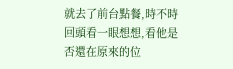就去了前台點餐,時不時回頭看一眼想想,看他是否還在原來的位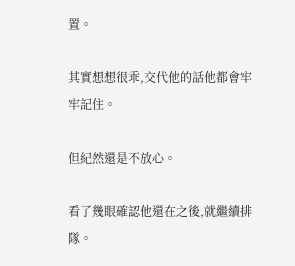置。

其實想想很乖,交代他的話他都會牢牢記住。

但紀然還是不放心。

看了幾眼確認他還在之後,就繼續排隊。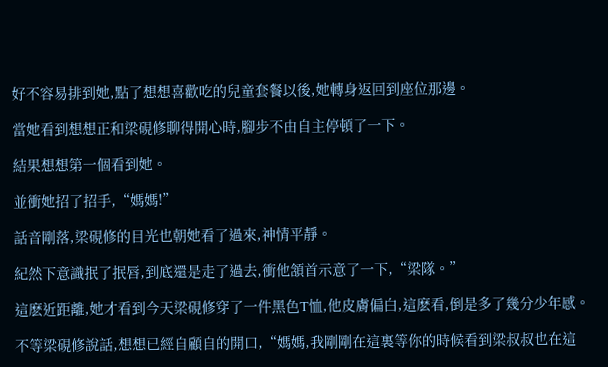好不容易排到她,點了想想喜歡吃的兒童套餐以後,她轉身返回到座位那邊。

當她看到想想正和梁硯修聊得開心時,腳步不由自主停頓了一下。

結果想想第一個看到她。

並衝她招了招手,“媽媽!”

話音剛落,梁硯修的目光也朝她看了過來,神情平靜。

紀然下意識抿了抿唇,到底還是走了過去,衝他頷首示意了一下,“梁隊。”

這麽近距離,她才看到今天梁硯修穿了一件黑色T恤,他皮膚偏白,這麽看,倒是多了幾分少年感。

不等梁硯修說話,想想已經自顧自的開口,“媽媽,我剛剛在這裏等你的時候看到梁叔叔也在這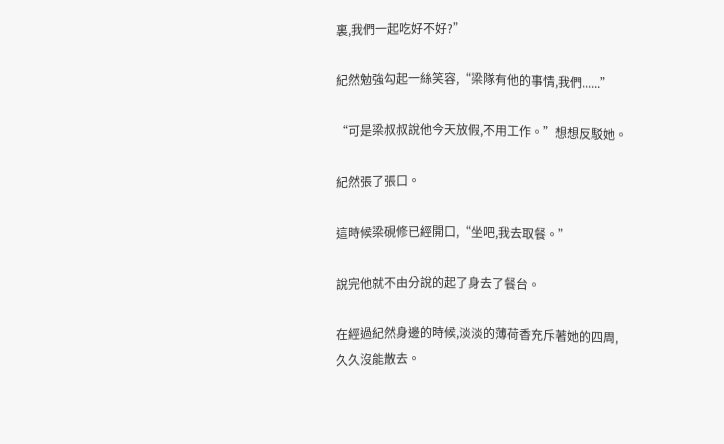裏,我們一起吃好不好?”

紀然勉強勾起一絲笑容,“梁隊有他的事情,我們......”

“可是梁叔叔說他今天放假,不用工作。”想想反駁她。

紀然張了張口。

這時候梁硯修已經開口,“坐吧,我去取餐。”

說完他就不由分說的起了身去了餐台。

在經過紀然身邊的時候,淡淡的薄荷香充斥著她的四周,久久沒能散去。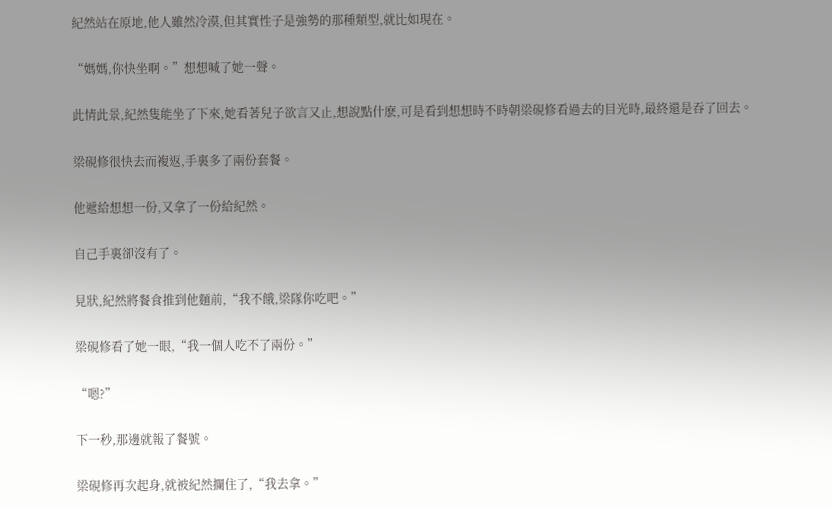紀然站在原地,他人雖然冷漠,但其實性子是強勢的那種類型,就比如現在。

“媽媽,你快坐啊。”想想喊了她一聲。

此情此景,紀然隻能坐了下來,她看著兒子欲言又止,想說點什麽,可是看到想想時不時朝梁硯修看過去的目光時,最終還是吞了回去。

梁硯修很快去而複返,手裏多了兩份套餐。

他遞給想想一份,又拿了一份給紀然。

自己手裏卻沒有了。

見狀,紀然將餐食推到他麵前,“我不餓,梁隊你吃吧。”

梁硯修看了她一眼,“我一個人吃不了兩份。”

“嗯?”

下一秒,那邊就報了餐號。

梁硯修再次起身,就被紀然攔住了,“我去拿。”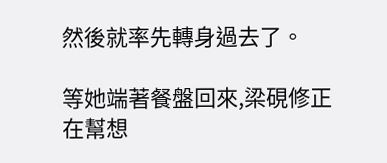然後就率先轉身過去了。

等她端著餐盤回來,梁硯修正在幫想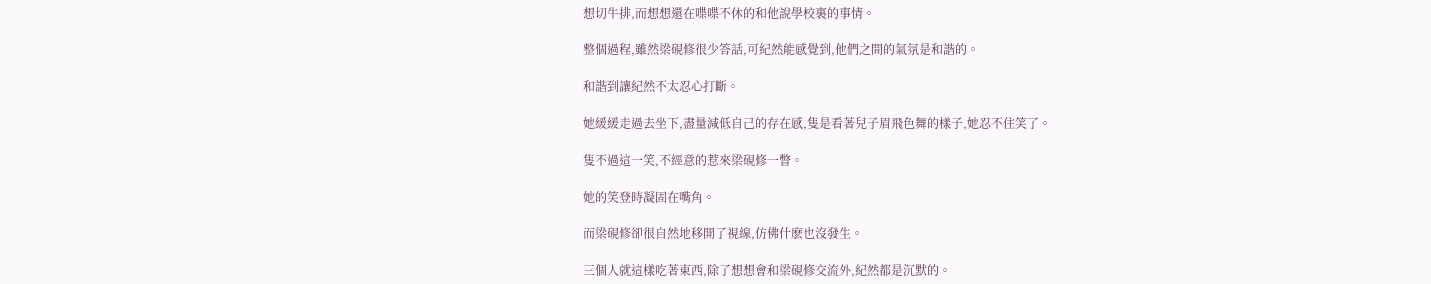想切牛排,而想想還在喋喋不休的和他說學校裏的事情。

整個過程,雖然梁硯修很少答話,可紀然能感覺到,他們之間的氣氛是和諧的。

和諧到讓紀然不太忍心打斷。

她緩緩走過去坐下,盡量減低自己的存在感,隻是看著兒子眉飛色舞的樣子,她忍不住笑了。

隻不過這一笑,不經意的惹來梁硯修一瞥。

她的笑登時凝固在嘴角。

而梁硯修卻很自然地移開了視線,仿佛什麽也沒發生。

三個人就這樣吃著東西,除了想想會和梁硯修交流外,紀然都是沉默的。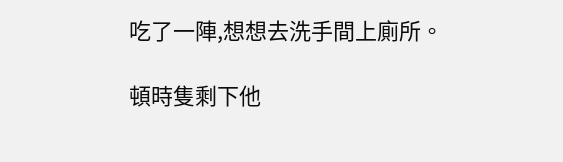吃了一陣,想想去洗手間上廁所。

頓時隻剩下他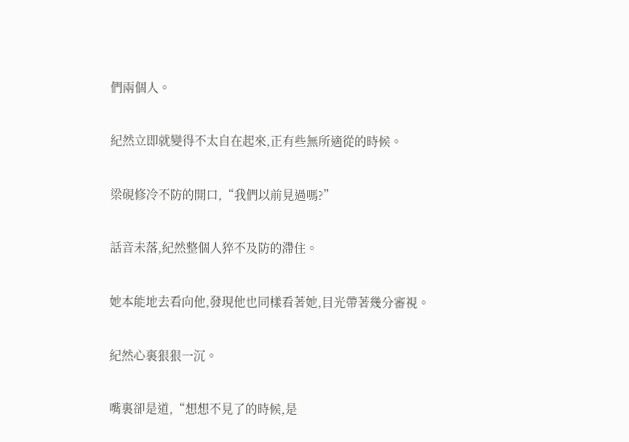們兩個人。

紀然立即就變得不太自在起來,正有些無所適從的時候。

梁硯修冷不防的開口,“我們以前見過嗎?”

話音未落,紀然整個人猝不及防的滯住。

她本能地去看向他,發現他也同樣看著她,目光帶著幾分審視。

紀然心裏狠狠一沉。

嘴裏卻是道,“想想不見了的時候,是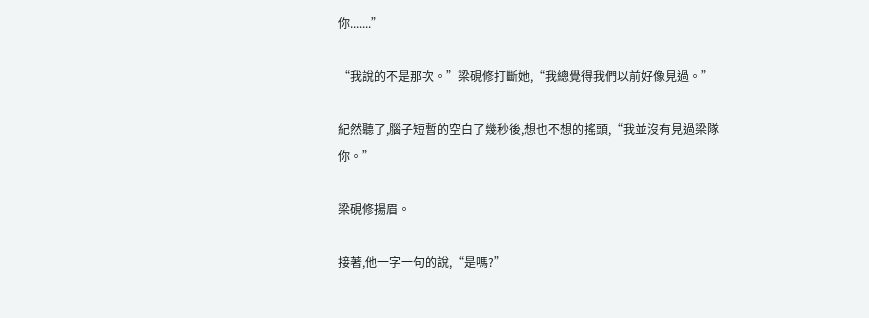你.......”

“我說的不是那次。”梁硯修打斷她,“我總覺得我們以前好像見過。”

紀然聽了,腦子短暫的空白了幾秒後,想也不想的搖頭,“我並沒有見過梁隊你。”

梁硯修揚眉。

接著,他一字一句的說,“是嗎?”